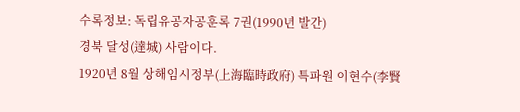수록정보: 독립유공자공훈록 7권(1990년 발간)
경북 달성(達城) 사람이다.
1920년 8월 상해임시정부(上海臨時政府) 특파원 이현수(李賢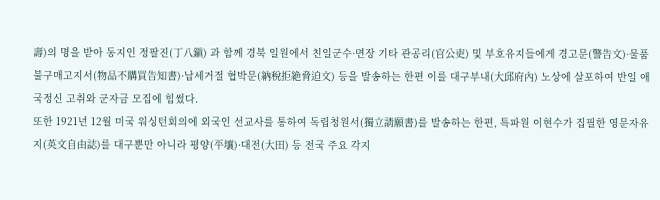壽)의 명을 받아 동지인 정팔진(丁八鎭) 과 함께 경북 일원에서 친일군수·면장 기타 관공리(官公吏) 및 부호유지들에게 경고문(警告文)·물품불구매고지서(物品不購買告知書)·납세거절 협박문(納稅拒絶脅迫文) 등을 발송하는 한편 이를 대구부내(大邱府內) 노상에 살포하여 반일 애국정신 고취와 군자금 모집에 힘썼다.
또한 1921년 12월 미국 워싱턴회의에 외국인 선교사를 통하여 독립청원서(獨立請願書)를 발송하는 한편, 특파원 이현수가 집필한 영문자유지(英文自由誌)를 대구뿐만 아니라 평양(平壤)·대전(大田) 등 전국 주요 각지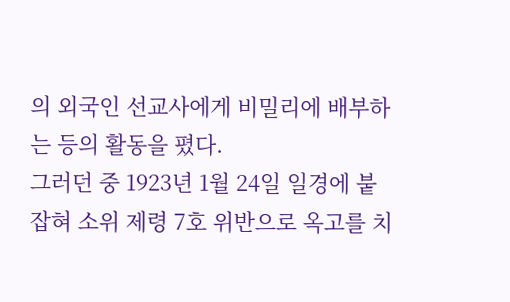의 외국인 선교사에게 비밀리에 배부하는 등의 활동을 폈다.
그러던 중 1923년 1월 24일 일경에 붙잡혀 소위 제령 7호 위반으로 옥고를 치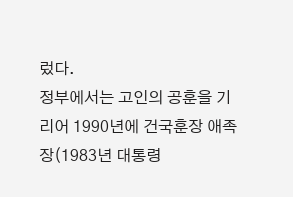렀다.
정부에서는 고인의 공훈을 기리어 1990년에 건국훈장 애족장(1983년 대통령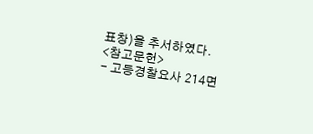표창)을 추서하였다.
<참고문헌>
- 고등경찰요사 214면